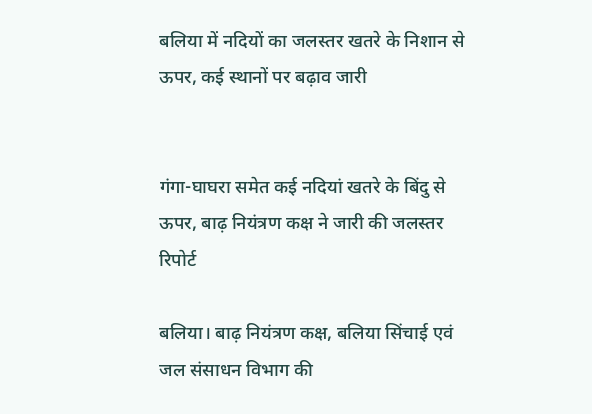बलिया में नदियों का जलस्तर खतरे के निशान से ऊपर, कई स्थानों पर बढ़ाव जारी


गंगा-घाघरा समेत कई नदियां खतरे के बिंदु से ऊपर, बाढ़ नियंत्रण कक्ष ने जारी की जलस्तर रिपोर्ट

बलिया। बाढ़ नियंत्रण कक्ष, बलिया सिंचाई एवं जल संसाधन विभाग की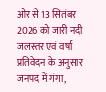ओर से 13 सितंबर 2026 को जारी नदी जलस्तर एवं वर्षा प्रतिवेदन के अनुसार जनपद में गंगा,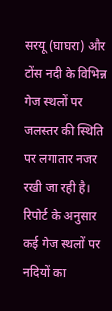सरयू (घाघरा) और टोंस नदी के विभिन्न गेज स्थलों पर जलस्तर की स्थिति पर लगातार नजर रखी जा रही है। रिपोर्ट के अनुसार कई गेज स्थलों पर नदियों का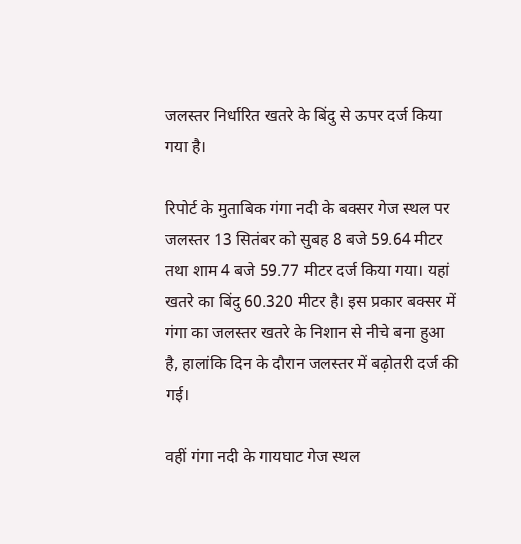जलस्तर निर्धारित खतरे के बिंदु से ऊपर दर्ज किया गया है।

रिपोर्ट के मुताबिक गंगा नदी के बक्सर गेज स्थल पर जलस्तर 13 सितंबर को सुबह 8 बजे 59.64 मीटर तथा शाम 4 बजे 59.77 मीटर दर्ज किया गया। यहां खतरे का बिंदु 60.320 मीटर है। इस प्रकार बक्सर में गंगा का जलस्तर खतरे के निशान से नीचे बना हुआ है, हालांकि दिन के दौरान जलस्तर में बढ़ोतरी दर्ज की गई।

वहीं गंगा नदी के गायघाट गेज स्थल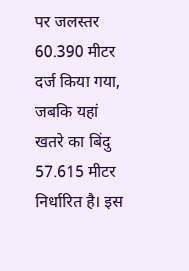पर जलस्तर 60.390 मीटर दर्ज किया गया, जबकि यहां खतरे का बिंदु 57.615 मीटर निर्धारित है। इस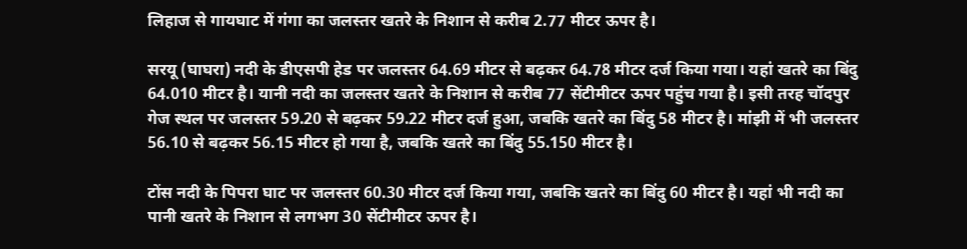लिहाज से गायघाट में गंगा का जलस्तर खतरे के निशान से करीब 2.77 मीटर ऊपर है।

सरयू (घाघरा) नदी के डीएसपी हेड पर जलस्तर 64.69 मीटर से बढ़कर 64.78 मीटर दर्ज किया गया। यहां खतरे का बिंदु 64.010 मीटर है। यानी नदी का जलस्तर खतरे के निशान से करीब 77 सेंटीमीटर ऊपर पहुंच गया है। इसी तरह चॉदपुर गेज स्थल पर जलस्तर 59.20 से बढ़कर 59.22 मीटर दर्ज हुआ, जबकि खतरे का बिंदु 58 मीटर है। मांझी में भी जलस्तर 56.10 से बढ़कर 56.15 मीटर हो गया है, जबकि खतरे का बिंदु 55.150 मीटर है।

टोंस नदी के पिपरा घाट पर जलस्तर 60.30 मीटर दर्ज किया गया, जबकि खतरे का बिंदु 60 मीटर है। यहां भी नदी का पानी खतरे के निशान से लगभग 30 सेंटीमीटर ऊपर है।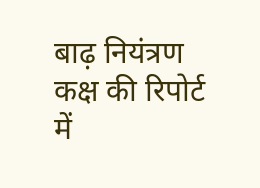बाढ़ नियंत्रण कक्ष की रिपोर्ट में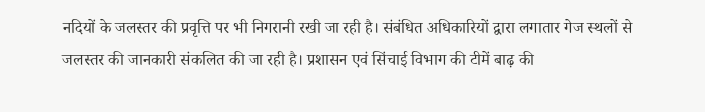नदियों के जलस्तर की प्रवृत्ति पर भी निगरानी रखी जा रही है। संबंधित अधिकारियों द्वारा लगातार गेज स्थलों से जलस्तर की जानकारी संकलित की जा रही है। प्रशासन एवं सिंचाई विभाग की टीमें बाढ़ की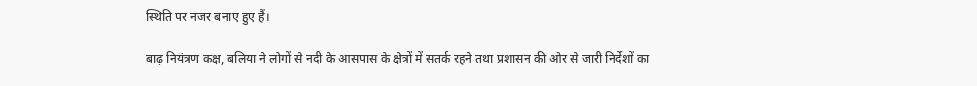स्थिति पर नजर बनाए हुए हैं।

बाढ़ नियंत्रण कक्ष, बलिया ने लोगों से नदी के आसपास के क्षेत्रों में सतर्क रहने तथा प्रशासन की ओर से जारी निर्देशों का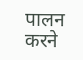पालन करने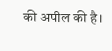की अपील की है।